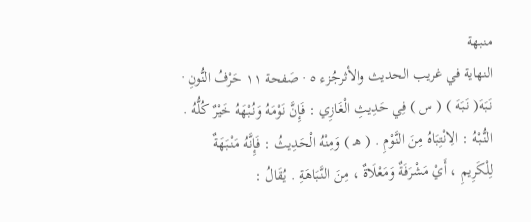منبهة
النهاية في غريب الحديث والأثرجُزء ٥ · صَفحة ١١ حَرْفُ النُّونِ · نَبَهَ( نَبَهَ ) ( س ) فِي حَدِيثِ الْغَازِي : فَإِنَّ نَوْمَهُ وَنُبْهَهُ خَيْرٌ كُلُّهُ . النُّبْهُ : الِانْتِبَاهُ مِنَ النَّوْمِ . ( هـ ) وَمِنْهُ الْحَدِيثُ : فَإِنَّهُ مَنْبَهَةٌ لِلْكَرِيمِ ، أَيْ مَشْرَفَةٌ وَمَعْلَاةٌ ، مِنَ النَّبَاهَةِ . يُقَالُ :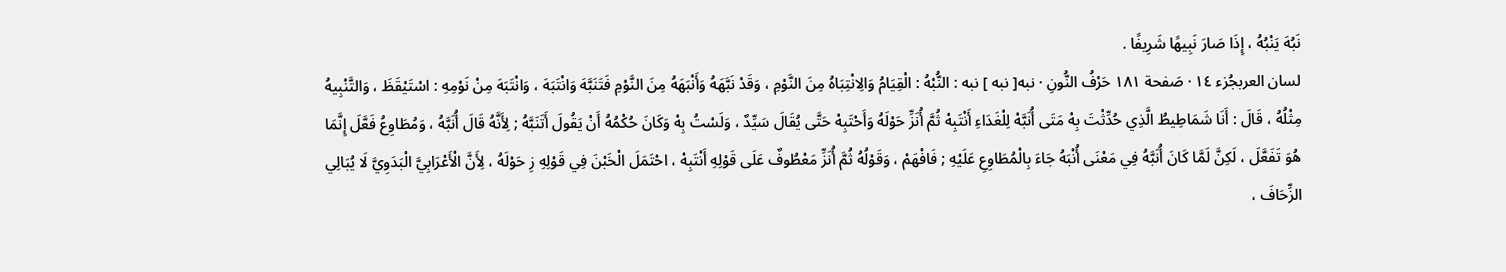نَبُهَ يَنْبُهُ ، إِذَا صَارَ نَبِيهًا شَرِيفًا .
لسان العربجُزء ١٤ · صَفحة ١٨١ حَرْفُ النُّونِ · نبه[ نبه ] نبه : النُّبْهُ : الْقِيَامُ وَالِانْتِبَاهُ مِنَ النَّوْمِ ، وَقَدْ نَبَّهَهُ وَأَنْبَهَهُ مِنَ النَّوْمِ فَتَنَبَّهَ وَانْتَبَهَ ، وَانْتَبَهَ مِنْ نَوْمِهِ : اسْتَيْقَظَ ، وَالتَّنْبِيهُ مِثْلُهُ ، قَالَ : أَنَا شَمَاطِيطُ الَّذِي حُدِّثْتَ بِهْ مَتَى أُنَبَّهْ لِلْغَدَاءِ أَنْتَبِهْ ثُمَّ أُنَزِّ حَوْلَهُ وَأَحْتَبِهْ حَتَّى يُقَالَ سَيِّدٌ ، وَلَسْتُ بِهْ وَكَانَ حُكْمُهُ أَنْ يَقُولَ أَتَنَبَّهُ ; لِأَنَّهُ قَالَ أُنَبَّهُ ، وَمُطَاوِعُ فَعَّلَ إِنَّمَا هُوَ تَفَعَّلَ ، لَكِنَّ لَمَّا كَانَ أُنَبَّهُ فِي مَعْنَى أُنْبَهُ جَاءَ بِالْمُطَاوِعِ عَلَيْهِ ; فَافْهَمْ ، وَقَوْلُهُ ثُمَّ أُنَزِّ مَعْطُوفٌ عَلَى قَوْلِهِ أَنْتَبِهْ ، احْتَمَلَ الْخَبْنَ فِي قَوْلِهِ زِ حَوْلَهُ ، لِأَنَّ الْأَعْرَابِيَّ الْبَدَوِيَّ لَا يُبَالِي الزِّحَافَ ،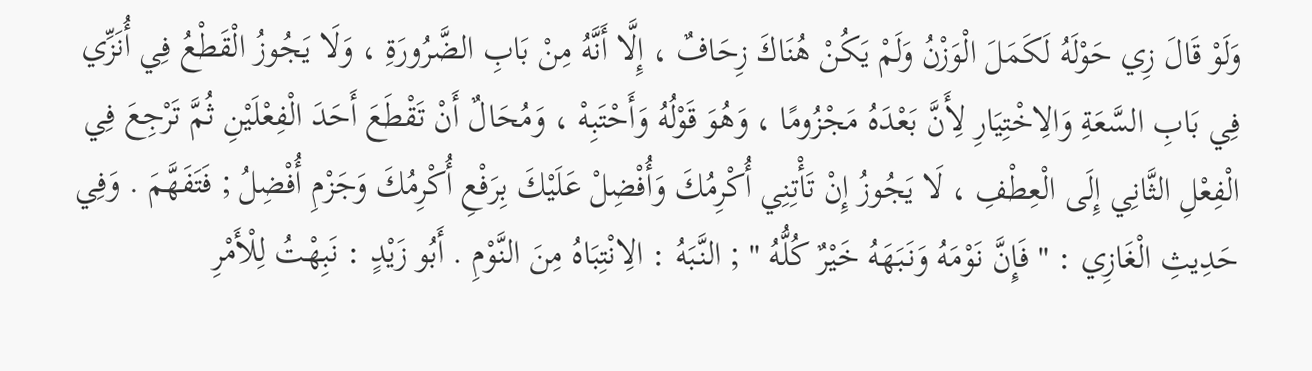وَلَوْ قَالَ زِي حَوْلَهُ لَكَمَلَ الْوَزْنُ وَلَمْ يَكُنْ هُنَاكَ زِحَافٌ ، إِلَّا أَنَّهُ مِنْ بَابِ الضَّرُورَةِ ، وَلَا يَجُوزُ الْقَطْعُ فِي أُنَزِّي فِي بَابِ السَّعَةِ وَالِاخْتِيَارِ لِأَنَّ بَعْدَهُ مَجْزُومًا ، وَهُوَ قَوْلُهُ وَأَحْتَبِهْ ، وَمُحَالٌ أَنْ تَقْطَعَ أَحَدَ الْفِعْلَيْنِ ثُمَّ تَرْجِعَ فِي الْفِعْلِ الثَّانِي إِلَى الْعِطْفِ ، لَا يَجُوزُ إِنْ تَأْتِنِي أُكْرِمُكَ وَأُفْضِلْ عَلَيْكَ بِرَفْعِ أُكْرِمُكَ وَجَزْمِ أُفْضِلُ ; فَتَفَهَّمَ . وَفِي حَدِيثِ الْغَازِي : " فَإِنَّ نَوْمَهُ وَنَبَهَهُ خَيْرٌ كُلُّهُ " ; النَّبَهُ : الِانْتِبَاهُ مِنَ النَّوْمِ . أَبُو زَيْدٍ : نَبِهْتُ لِلْأَمْرِ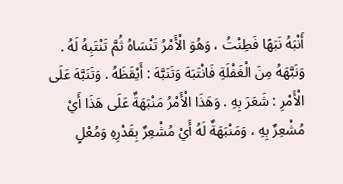أَنْبَهُ نَبَهًا فَطِنْتُ ، وَهُوَ الْأَمْرُ تَنْسَاهُ ثُمَّ تَنْتَبِهُ لَهُ . وَنَبَّهَهُ مِنَ الْغَفْلَةِ فَانْتَبَهَ وَتَنَبَّهَ : أَيْقَظَهُ . وَتَنَبَّهَ عَلَى الْأَمْرِ : شَعَرَ بِهِ . وَهَذَا الْأَمْرُ مَنْبَهَةٌ عَلَى هَذَا أَيْ مُشْعِرٌ بِهِ ، وَمَنْبَهَةٌ لَهُ أَيْ مُشْعِرٌ بِقَدْرِهِ وَمُعْلٍ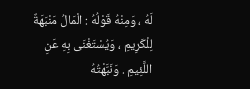لَهُ ، وَمِنْهُ قَوْلُهُ : الْمَالُ مَنْبَهَةٌ لِلْكَرِيمِ ، وَيُسْتَغْنَى بِهِ عَنِ اللَّئِيمِ . وَنَبَّهْتُهُ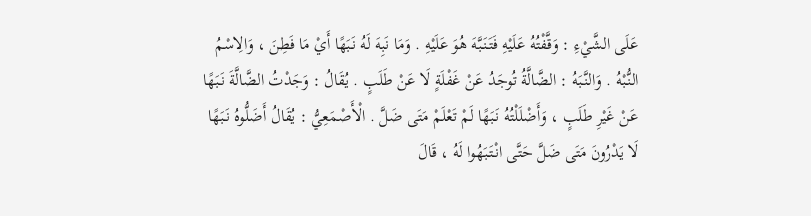عَلَى الشَّيْءِ : وَقَّفْتُهُ عَلَيْهِ فَتَنَبَّهَ هُوَ عَلَيْهِ . وَمَا نَبِهَ لَهُ نَبَهًا أَيْ مَا فَطِنَ ، وَالِاسْمُ النُّبْهُ . وَالنَّبَهُ : الضَّالَّةُ تُوجَدُ عَنْ غَفْلَةٍ لَا عَنْ طَلَبٍ . يُقَالُ : وَجَدْتُ الضَّالَّةَ نَبَهًا عَنْ غَيْرِ طَلَبٍ ، وَأَضْلَلْتُهُ نَبَهًا لَمْ تَعْلَمْ مَتَى ضَلَّ . الْأَصْمَعِيُّ : يُقَالُ أَضَلُّوهُ نَبَهًا لَا يَدْرُونَ مَتَى ضَلَّ حَتَّى انْتَبَهُوا لَهُ ، قَالَ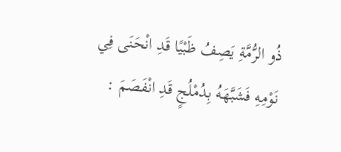ذُو الرُّمَّةِ يَصِفُ ظَبْيًا قَدِ انْحَنَى فِي نَوْمِهِ فَشَبَّهَهُ بِدُمْلُجٍ قَدِ انْفَصَمَ :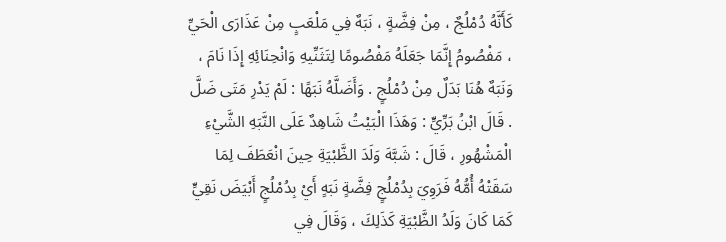كَأَنَّهُ دُمْلُجٌ ، مِنْ فِضَّةٍ ، نَبَهٌ فِي مَلْعَبٍ مِنْ عَذَارَى الْحَيِّ ، مَفْصُومُ إِنَّمَا جَعَلَهُ مَفْصُومًا لِتَثَنِّيهِ وَانْحِنَائِهِ إِذَا نَامَ ، وَنَبَهٌ هُنَا بَدَلٌ مِنْ دُمْلُجٍ . وَأَضَلَّهُ نَبَهًا : لَمْ يَدْرِ مَتَى ضَلَّ . قَالَ ابْنُ بَرِّيٍّ : وَهَذَا الْبَيْتُ شَاهِدٌ عَلَى النَّبَهِ الشَّيْءِ الْمَشْهُورِ ، قَالَ : شَبَّهَ وَلَدَ الظَّبْيَةِ حِينَ انْعَطَفَ لِمَا سَقَتْهُ أُمُّهُ فَرَوِيَ بِدُمْلُجٍ فِضَّةٍ نَبَهٍ أَيْ بِدُمْلُجٍ أَبْيَضَ نَقِيٍّ كَمَا كَانَ وَلَدُ الظَّبْيَةِ كَذَلِكَ ، وَقَالَ فِي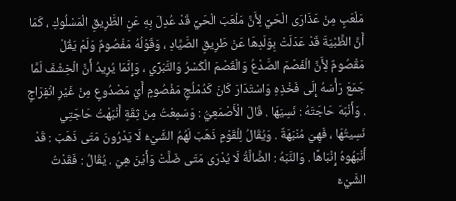مَلْعَبٍ مِنْ عَذَارَى الْحَيِّ لِأَنَّ مَلْعَبَ الْحَيِّ قَدْ عُدِلَ بِهِ عَنِ الطَّرِيقِ الْمَسْلُوكِ ، كَمَا أَنَّ الظَّبْيَةَ قَدْ عَدَلَتْ بِوَلَدِهَا عَنْ طَرِيقِ الصَّيَّادِ ، وَقَوْلُهُ مَفْصُومٌ وَلَمْ يَقُلْ مَقْصُومٌ لِأَنَّ الْفَصْمَ الصَّدْعُ وَالْقَصْمَ الْكَسْرُ وَالتَّبَرِّي ، وَإِنَّمَا يُرِيدُ أَنَّ الْخِشْفَ لَمَّا جَمَعَ رَأْسَهُ إِلَى فَخْذِهِ وَاسْتَدَارَ كَانَ كَدُمْلُجٍ مَفْصُومٍ أَيْ مَصْدُوعٍ مِنْ غَيْرِ انْفِرَاجٍ . وَأَنْبَهَ حَاجَتَهُ : نَسِيَهَا . قَالَ الْأَصْمَعِيُّ : وَسَمِعْتُ مِنْ ثِقَةٍ أَنْبَهْتُ حَاجَتِي نَسِيتُهَا ، فَهِيَ مُنْبَهَةٌ . وَيُقَالُ لِلْقَوْمِ ذَهَبَ لَهُمُ الشَّيْءُ لَا يَدْرُونَ مَتَى ذَهَبَ : قَدْ أَنْبَهُوهُ إِنْبَاهًا . وَالنَّبَهُ : الضَّالَّةُ لَا يُدْرَى مَتَى ضَلَّتْ وَأَيْنَ هِيَ . يُقَالُ : فَقَدْتُ الشَّيْءَ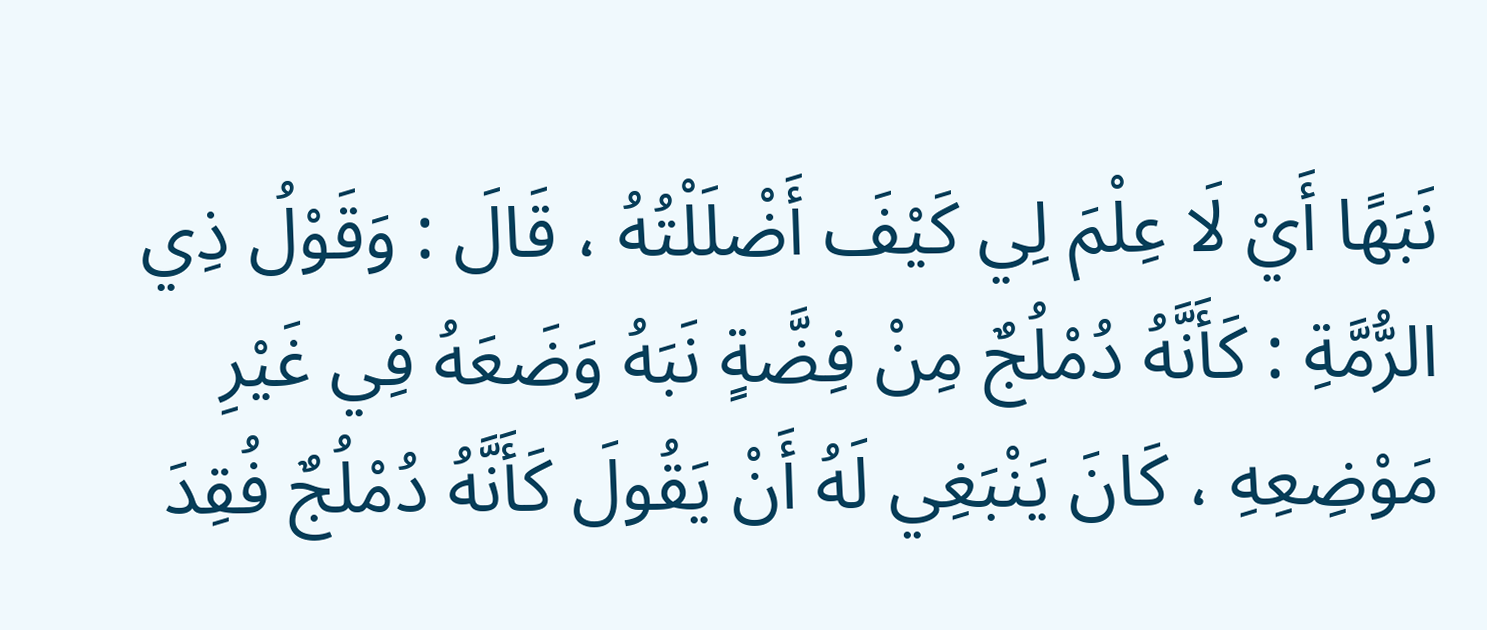نَبَهًا أَيْ لَا عِلْمَ لِي كَيْفَ أَضْلَلْتُهُ ، قَالَ : وَقَوْلُ ذِي الرُّمَّةِ : كَأَنَّهُ دُمْلُجٌ مِنْ فِضَّةٍ نَبَهُ وَضَعَهُ فِي غَيْرِ مَوْضِعِهِ ، كَانَ يَنْبَغِي لَهُ أَنْ يَقُولَ كَأَنَّهُ دُمْلُجٌ فُقِدَ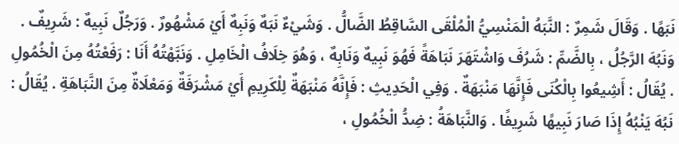نَبَهًا . وَقَالَ شَمِرٌ : النَّبَهُ الْمَنْسِيُّ الْمُلْقَى السَّاقِطُ الضَّالُّ . وَشَيْءٌ نَبَهٌ وَنَبِهٌ أَيْ مَشْهُورٌ . وَرَجُلٌ نَبِيهٌ : شَرِيفٌ . وَنَبُهَ الرَّجُلُ ، بِالضَّمِّ : شَرُفَ وَاشْتَهَرَ نَبَاهَةً فَهُوَ نَبِيهٌ وَنَابِهٌ ، وَهُوَ خِلَافُ الْخَامِلِ . وَنَبَّهْتُهُ أَنَا : رَفَعْتُهُ مِنَ الْخُمُولِ . يُقَالُ : أَشِيعُوا بِالْكُنَى فَإِنَّهَا مَنْبَهَةٌ . وَفِي الْحَدِيثِ : فَإِنَّهُ مَنْبَهَةٌ لِلْكَرِيمِ أَيْ مَشْرَفَةٌ وَمَعْلَاةٌ مِنَ النَّبَاهَةِ . يُقَالُ : نَبُهَ يَنْبُهُ إِذَا صَارَ نَبِيهًا شَرِيفًا . وَالنَّبَاهَةُ : ضِدُّ الْخُمُولِ ،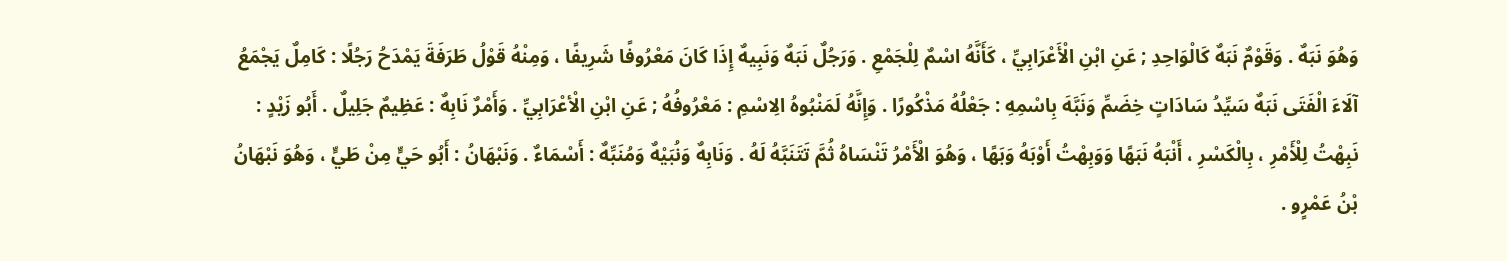وَهُوَ نَبَهٌ . وَقَوْمٌ نَبَهٌ كَالْوَاحِدِ ; عَنِ ابْنِ الْأَعْرَابِيِّ ، كَأَنَّهُ اسْمٌ لِلْجَمْعِ . وَرَجُلٌ نَبَهٌ وَنَبِيهٌ إِذَا كَانَ مَعْرُوفًا شَرِيفًا ، وَمِنْهُ قَوْلُ طَرَفَةَ يَمْدَحُ رَجُلًا : كَامِلٌ يَجْمَعُ آلَاءَ الْفَتَى نَبَهٌ سَيِّدُ سَادَاتٍ خِضَمِّ وَنَبَّهَ بِاسْمِهِ : جَعْلُهُ مَذْكُورًا . وَإِنَّهُ لَمَنْبُوهُ الِاسْمِ : مَعْرُوفُهُ ; عَنِ ابْنِ الْأعْرَابِيِّ . وَأَمْرٌ نَابِهٌ : عَظِيمٌ جَلِيلٌ . أَبُو زَيْدٍ : نَبِهْتُ لِلْأَمْرِ ، بِالْكَسْرِ ، أَنْبَهُ نَبَهًا وَوَبِهْتُ أَوْبَهُ وَبَهًا ، وَهُوَ الْأَمْرُ تَنْسَاهُ ثُمَّ تَتَنَبَّهُ لَهُ . وَنَابِهٌ وَنُبَيْهٌ وَمُنَبِّهٌ : أَسْمَاءٌ . وَنَبْهَانُ : أَبُو حَيٍّ مِنْ طَيٍّ ، وَهُوَ نَبْهَانُ بْنُ عَمْرٍو .